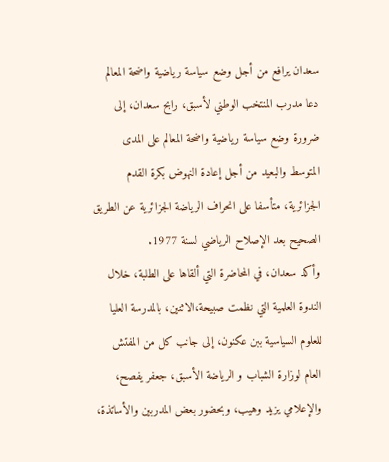سعدان يرافع من أجل وضع سياسة رياضية واضحة المعالم
دعا مدرب المنتخب الوطني لأسبق، رابح سعدان، إلى ضرورة وضع سياسة رياضية واضحة المعالم على المدى المتوسط والبعيد من أجل إعادة النهوض بكرة القدم الجزائرية، متأسفا على انحراف الرياضة الجزائرية عن الطريق الصحيح بعد الإصلاح الرياضي لسنة 1977.
وأكد سعدان، في المحاضرة التي ألقاها على الطلبة، خلال الندوة العلمية التي نظمت صبيحة،الاثنين، بالمدرسة العليا للعلوم السياسية ببن عكنون، إلى جانب كل من المفتش العام لوزارة الشباب و الرياضة الأسبق، جعفر يفصح، والإعلامي يزيد وهيب، وبحضور بعض المدربين والأساتذة،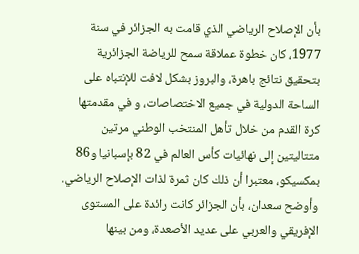بأن الإصلاح الرياضي الذي قامت به الجزائر في سنة 1977، كان خطوة عملاقة سمح للرياضة الجزائرية بتحقيق نتائج باهرة، والبروز بشكل لافت للإنتباه على الساحة الدولية في جميع الاختصاصات، و في مقدمتها كرة القدم من خلال تأهل المنتخب الوطني مرتين متتاليتين إلى نهائيات كأس العالم في 82 بإسبانيا و86 بمكسيكو، معتبرا أن ذلك كان ثمرة لذات الإصلاح الرياضي.
وأوضح سعدان، بأن الجزائر كانت رائدة على المستوى الإفريقي والعربي على عديد الأصعدة، ومن بينها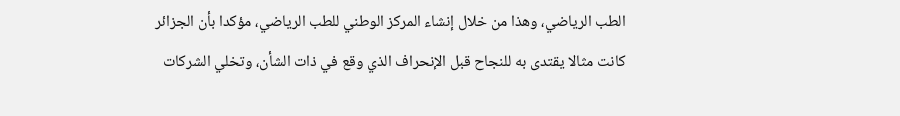الطب الرياضي، وهذا من خلال إنشاء المركز الوطني للطب الرياضي، مؤكدا بأن الجزائر كانت مثالا يقتدى به للنجاح قبل الإنحراف الذي وقع في ذات الشأن، وتخلي الشركات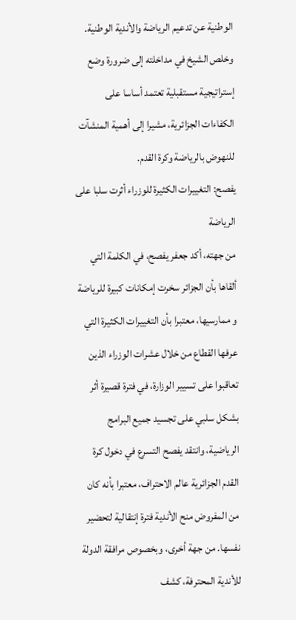الوطنية عن تدعيم الرياضة والأندية الوطنية. وخلص الشيخ في مداخلته إلى ضرورة وضع إستراتيجية مستقبلية تعتمد أساسا على الكفاءات الجزائرية، مشيرا إلى أهمية المنشآت للنهوض بالرياضة وكرة القدم.
يفصح: التغييرات الكثيرة للوزراء أثرت سلبا على الرياضة
من جهته، أكد جعفر يفصح، في الكلمة التي ألقاها بأن الجزائر سخرت إمكانات كبيرة للرياضة و ممارسيها، معتبرا بأن التغييرات الكثيرة التي عرفها القطاع من خلال عشرات الوزراء الذين تعاقبوا على تسيير الوزارة، في فترة قصيرة أثر بشكل سلبي على تجسيد جميع البرامج الرياضية، وانتقد يفصح التسرع في دخول كرة القدم الجزائرية عالم الاحتراف، معتبرا بأنه كان من المفروض منح الأندية فترة إنتقالية لتحضير نفسها. من جهة أخرى، وبخصوص مرافقة الدولة للأندية المحترفة، كشف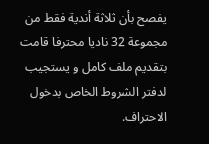يفصح بأن ثلاثة أندية فقط من مجموعة 32 ناديا محترفا قامت بتقديم ملف كامل و يستجيب لدفتر الشروط الخاص بدخول الاحتراف.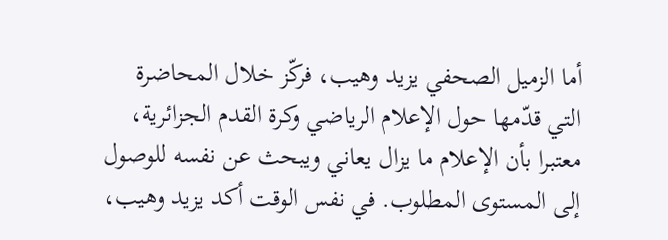أما الزميل الصحفي يزيد وهيب، فركّز خلال المحاضرة التي قدّمها حول الإعلام الرياضي وكرة القدم الجزائرية، معتبرا بأن الإعلام ما يزال يعاني ويبحث عن نفسه للوصول إلى المستوى المطلوب. في نفس الوقت أكد يزيد وهيب،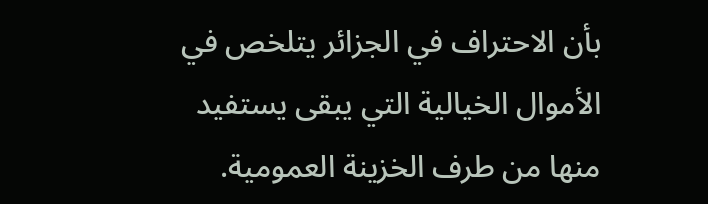بأن الاحتراف في الجزائر يتلخص في الأموال الخيالية التي يبقى يستفيد منها من طرف الخزينة العمومية.